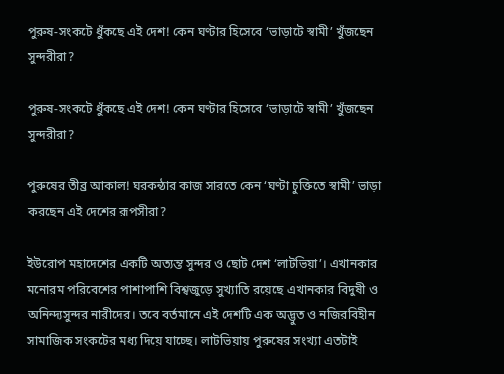পুরুষ-সংকটে ধুঁকছে এই দেশ! কেন ঘণ্টার হিসেবে ‘ভাড়াটে স্বামী’ খুঁজছেন সুন্দরীরা?

পুরুষ-সংকটে ধুঁকছে এই দেশ! কেন ঘণ্টার হিসেবে ‘ভাড়াটে স্বামী’ খুঁজছেন সুন্দরীরা?

পুরুষের তীব্র আকাল! ঘরকন্ঠার কাজ সারতে কেন ‘ঘণ্টা চুক্তিতে স্বামী’ ভাড়া করছেন এই দেশের রূপসীরা?

ইউরোপ মহাদেশের একটি অত্যন্ত সুন্দর ও ছোট দেশ ‘লাটভিয়া’। এখানকার মনোরম পরিবেশের পাশাপাশি বিশ্বজুড়ে সুখ্যাতি রয়েছে এখানকার বিদুষী ও অনিন্দ্যসুন্দর নারীদের। তবে বর্তমানে এই দেশটি এক অদ্ভুত ও নজিরবিহীন সামাজিক সংকটের মধ্য দিয়ে যাচ্ছে। লাটভিয়ায় পুরুষের সংখ্যা এতটাই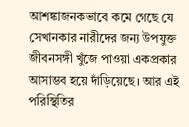আশঙ্কাজনকভাবে কমে গেছে যে সেখানকার নারীদের জন্য উপযুক্ত জীবনসঙ্গী খুঁজে পাওয়া একপ্রকার আসাম্ভব হয়ে দাঁড়িয়েছে। আর এই পরিস্থিতির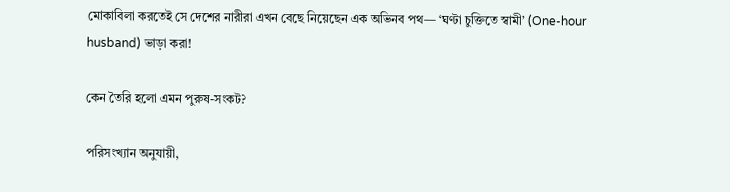মোকাবিলা করতেই সে দেশের নারীরা এখন বেছে নিয়েছেন এক অভিনব পথ— ‘ঘণ্টা চুক্তিতে স্বামী’ (One-hour husband) ভাড়া করা!

কেন তৈরি হলো এমন পুরুষ-সংকট?

পরিসংখ্যান অনুযায়ী,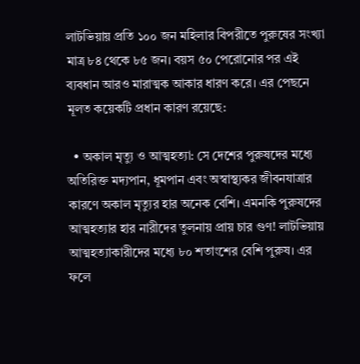লাটভিয়ায় প্রতি ১০০ জন মহিলার বিপরীতে পুরুষের সংখ্যা মাত্র ৮৪ থেকে ৮৫ জন। বয়স ৫০ পেরোনোর পর এই ব্যবধান আরও মারাত্মক আকার ধারণ করে। এর পেছনে মূলত কয়েকটি প্রধান কারণ রয়েছে:

  • অকাল মৃত্যু ও আত্মহত্যা: সে দেশের পুরুষদের মধ্যে অতিরিক্ত মদ্যপান, ধূমপান এবং অস্বাস্থ্যকর জীবনযাত্রার কারণে অকাল মৃত্যুর হার অনেক বেশি। এমনকি পুরুষদের আত্মহত্যার হার নারীদের তুলনায় প্রায় চার গুণ! লাটভিয়ায় আত্মহত্যাকারীদের মধ্যে ৮০ শতাংশের বেশি পুরুষ। এর ফলে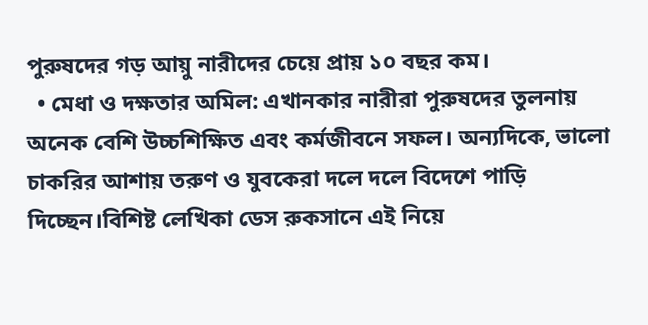পুরুষদের গড় আয়ু নারীদের চেয়ে প্রায় ১০ বছর কম।
  • মেধা ও দক্ষতার অমিল: এখানকার নারীরা পুরুষদের তুলনায় অনেক বেশি উচ্চশিক্ষিত এবং কর্মজীবনে সফল। অন্যদিকে, ভালো চাকরির আশায় তরুণ ও যুবকেরা দলে দলে বিদেশে পাড়ি দিচ্ছেন।বিশিষ্ট লেখিকা ডেস রুকসানে এই নিয়ে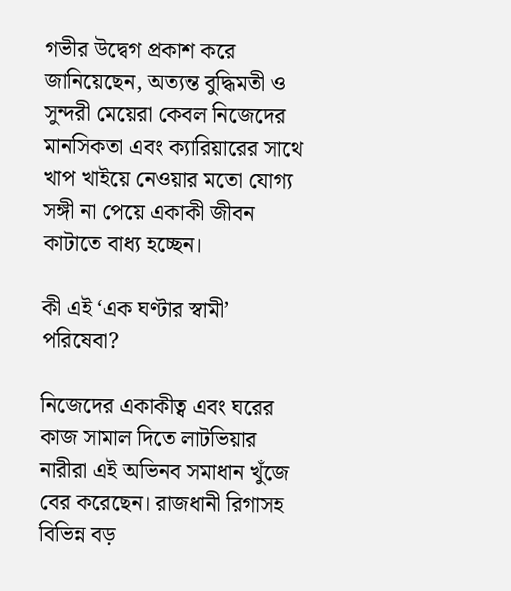গভীর উদ্বেগ প্রকাশ করে জানিয়েছেন, অত্যন্ত বুদ্ধিমতী ও সুন্দরী মেয়েরা কেবল নিজেদের মানসিকতা এবং ক্যারিয়ারের সাথে খাপ খাইয়ে নেওয়ার মতো যোগ্য সঙ্গী না পেয়ে একাকী জীবন কাটাতে বাধ্য হচ্ছেন।

কী এই ‘এক ঘণ্টার স্বামী’ পরিষেবা?

নিজেদের একাকীত্ব এবং ঘরের কাজ সামাল দিতে লাটভিয়ার নারীরা এই অভিনব সমাধান খুঁজে বের করেছেন। রাজধানী রিগাসহ বিভিন্ন বড়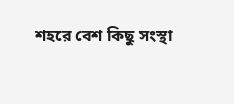শহরে বেশ কিছু সংস্থা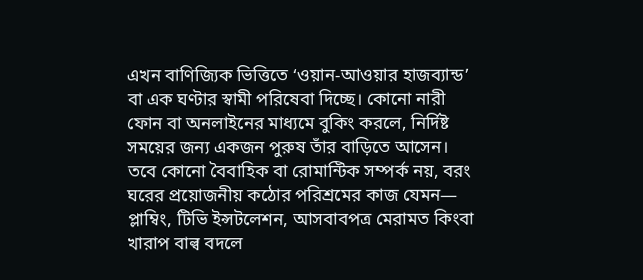এখন বাণিজ্যিক ভিত্তিতে ‘ওয়ান-আওয়ার হাজব্যান্ড’ বা এক ঘণ্টার স্বামী পরিষেবা দিচ্ছে। কোনো নারী ফোন বা অনলাইনের মাধ্যমে বুকিং করলে, নির্দিষ্ট সময়ের জন্য একজন পুরুষ তাঁর বাড়িতে আসেন। তবে কোনো বৈবাহিক বা রোমান্টিক সম্পর্ক নয়, বরং ঘরের প্রয়োজনীয় কঠোর পরিশ্রমের কাজ যেমন— প্লাম্বিং, টিভি ইন্সটলেশন, আসবাবপত্র মেরামত কিংবা খারাপ বাল্ব বদলে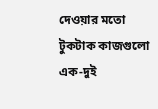দেওয়ার মতো টুকটাক কাজগুলো এক-দুই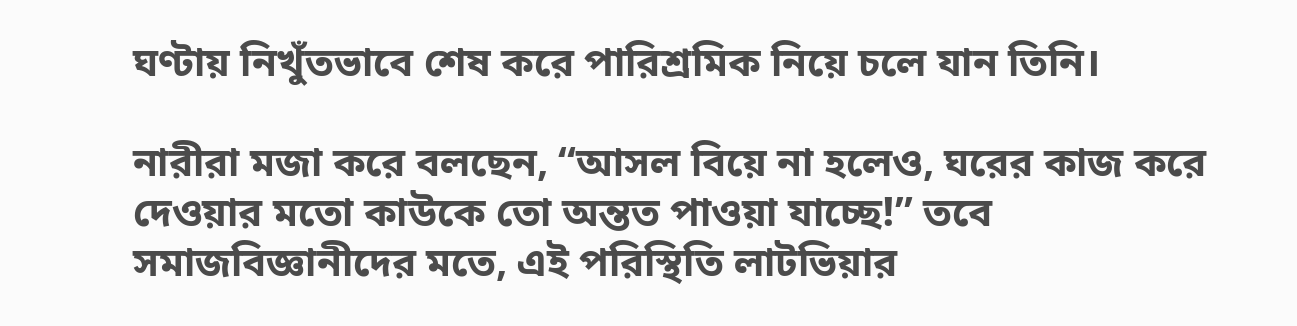ঘণ্টায় নিখুঁতভাবে শেষ করে পারিশ্রমিক নিয়ে চলে যান তিনি।

নারীরা মজা করে বলছেন, “আসল বিয়ে না হলেও, ঘরের কাজ করে দেওয়ার মতো কাউকে তো অন্তত পাওয়া যাচ্ছে!” তবে সমাজবিজ্ঞানীদের মতে, এই পরিস্থিতি লাটভিয়ার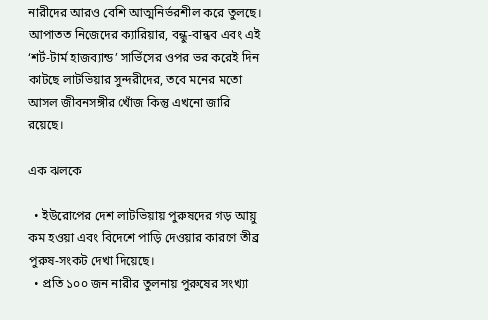নারীদের আরও বেশি আত্মনির্ভরশীল করে তুলছে। আপাতত নিজেদের ক্যারিয়ার, বন্ধু-বান্ধব এবং এই ‘শর্ট-টার্ম হাজব্যান্ড’ সার্ভিসের ওপর ভর করেই দিন কাটছে লাটভিয়ার সুন্দরীদের, তবে মনের মতো আসল জীবনসঙ্গীর খোঁজ কিন্তু এখনো জারি রয়েছে।

এক ঝলকে

  • ইউরোপের দেশ লাটভিয়ায় পুরুষদের গড় আয়ু কম হওয়া এবং বিদেশে পাড়ি দেওয়ার কারণে তীব্র পুরুষ-সংকট দেখা দিয়েছে।
  • প্রতি ১০০ জন নারীর তুলনায় পুরুষের সংখ্যা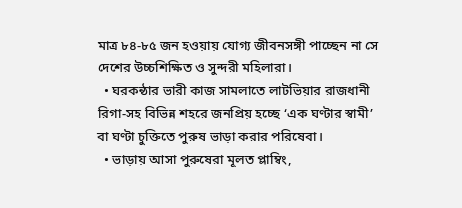মাত্র ৮৪-৮৫ জন হওয়ায় যোগ্য জীবনসঙ্গী পাচ্ছেন না সে দেশের উচ্চশিক্ষিত ও সুন্দরী মহিলারা।
  • ঘরকন্ঠার ভারী কাজ সামলাতে লাটভিয়ার রাজধানী রিগা-সহ বিভিন্ন শহরে জনপ্রিয় হচ্ছে ‘এক ঘণ্টার স্বামী’ বা ঘণ্টা চুক্তিতে পুরুষ ভাড়া করার পরিষেবা।
  • ভাড়ায় আসা পুরুষেরা মূলত প্লাম্বিং,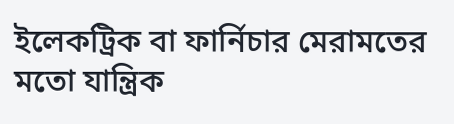ইলেকট্রিক বা ফার্নিচার মেরামতের মতো যান্ত্রিক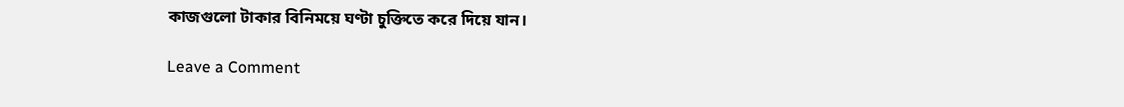কাজগুলো টাকার বিনিময়ে ঘণ্টা চুক্তিতে করে দিয়ে যান।

Leave a Comment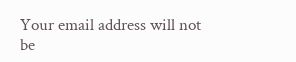Your email address will not be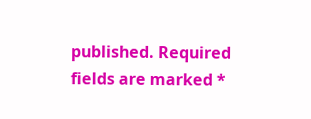published. Required fields are marked *